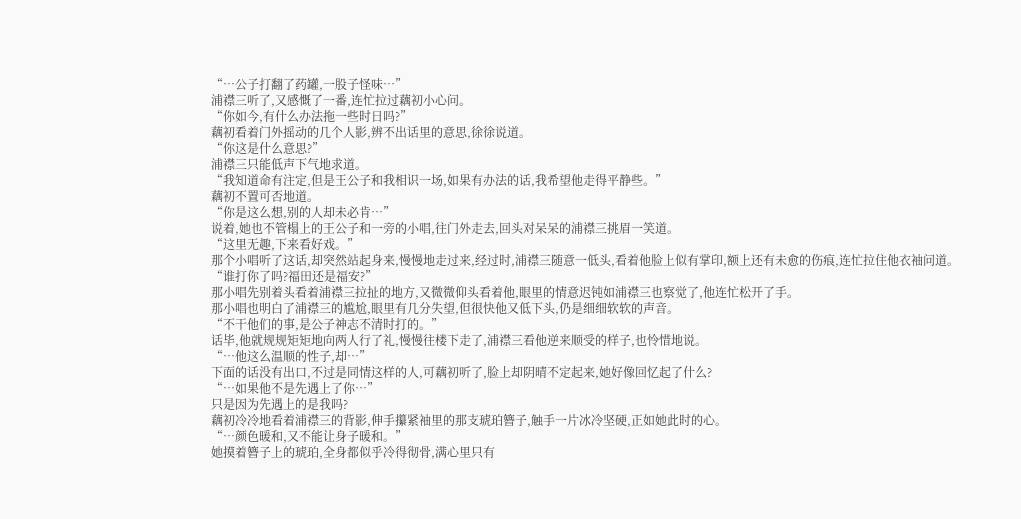“…公子打翻了药罐,一股子怪味…”
浦襟三听了,又感慨了一番,连忙拉过藕初小心问。
“你如今,有什么办法拖一些时日吗?”
藕初看着门外摇动的几个人影,辨不出话里的意思,徐徐说道。
“你这是什么意思?”
浦襟三只能低声下气地求道。
“我知道命有注定,但是王公子和我相识一场,如果有办法的话,我希望他走得平静些。”
藕初不置可否地道。
“你是这么想,别的人却未必肯…”
说着,她也不管榻上的王公子和一旁的小唱,往门外走去,回头对呆呆的浦襟三挑眉一笑道。
“这里无趣,下来看好戏。”
那个小唱听了这话,却突然站起身来,慢慢地走过来,经过时,浦襟三随意一低头,看着他脸上似有掌印,额上还有未愈的伤痕,连忙拉住他衣袖问道。
“谁打你了吗?福田还是福安?”
那小唱先别着头看着浦襟三拉扯的地方,又微微仰头看着他,眼里的情意迟钝如浦襟三也察觉了,他连忙松开了手。
那小唱也明白了浦襟三的尴尬,眼里有几分失望,但很快他又低下头,仍是细细软软的声音。
“不干他们的事,是公子神志不清时打的。”
话毕,他就规规矩矩地向两人行了礼,慢慢往楼下走了,浦襟三看他逆来顺受的样子,也怜惜地说。
“…他这么温顺的性子,却…”
下面的话没有出口,不过是同情这样的人,可藕初听了,脸上却阴晴不定起来,她好像回忆起了什么?
“…如果他不是先遇上了你…”
只是因为先遇上的是我吗?
藕初冷冷地看着浦襟三的背影,伸手攥紧袖里的那支琥珀簪子,触手一片冰冷坚硬,正如她此时的心。
“…颜色暖和,又不能让身子暖和。”
她摸着簪子上的琥珀,全身都似乎冷得彻骨,满心里只有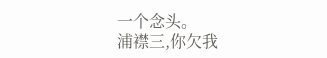一个念头。
浦襟三,你欠我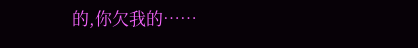的,你欠我的……